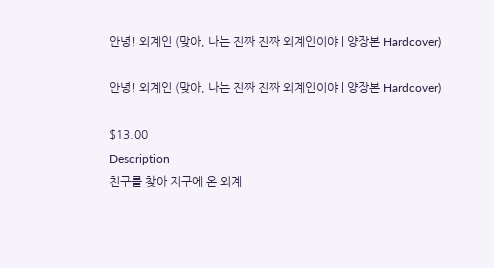안녕! 외계인 (맞아, 나는 진짜 진짜 외계인이야 | 양장본 Hardcover)

안녕! 외계인 (맞아, 나는 진짜 진짜 외계인이야 | 양장본 Hardcover)

$13.00
Description
친구를 찾아 지구에 온 외계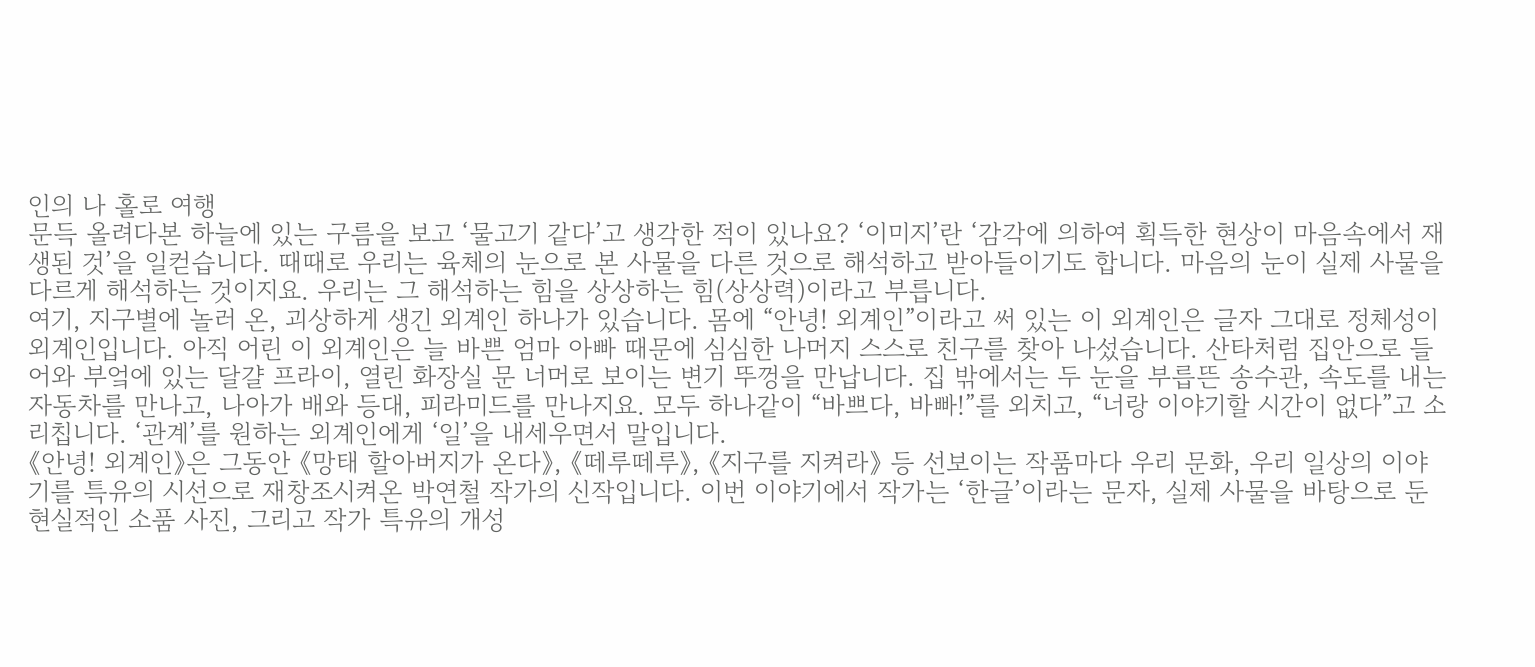인의 나 홀로 여행
문득 올려다본 하늘에 있는 구름을 보고 ‘물고기 같다’고 생각한 적이 있나요? ‘이미지’란 ‘감각에 의하여 획득한 현상이 마음속에서 재생된 것’을 일컫습니다. 때때로 우리는 육체의 눈으로 본 사물을 다른 것으로 해석하고 받아들이기도 합니다. 마음의 눈이 실제 사물을 다르게 해석하는 것이지요. 우리는 그 해석하는 힘을 상상하는 힘(상상력)이라고 부릅니다.
여기, 지구별에 놀러 온, 괴상하게 생긴 외계인 하나가 있습니다. 몸에 “안녕! 외계인”이라고 써 있는 이 외계인은 글자 그대로 정체성이 외계인입니다. 아직 어린 이 외계인은 늘 바쁜 엄마 아빠 때문에 심심한 나머지 스스로 친구를 찾아 나섰습니다. 산타처럼 집안으로 들어와 부엌에 있는 달걀 프라이, 열린 화장실 문 너머로 보이는 변기 뚜껑을 만납니다. 집 밖에서는 두 눈을 부릅뜬 송수관, 속도를 내는 자동차를 만나고, 나아가 배와 등대, 피라미드를 만나지요. 모두 하나같이 “바쁘다, 바빠!”를 외치고, “너랑 이야기할 시간이 없다”고 소리칩니다. ‘관계’를 원하는 외계인에게 ‘일’을 내세우면서 말입니다.
《안녕! 외계인》은 그동안 《망태 할아버지가 온다》, 《떼루떼루》, 《지구를 지켜라》 등 선보이는 작품마다 우리 문화, 우리 일상의 이야기를 특유의 시선으로 재창조시켜온 박연철 작가의 신작입니다. 이번 이야기에서 작가는 ‘한글’이라는 문자, 실제 사물을 바탕으로 둔 현실적인 소품 사진, 그리고 작가 특유의 개성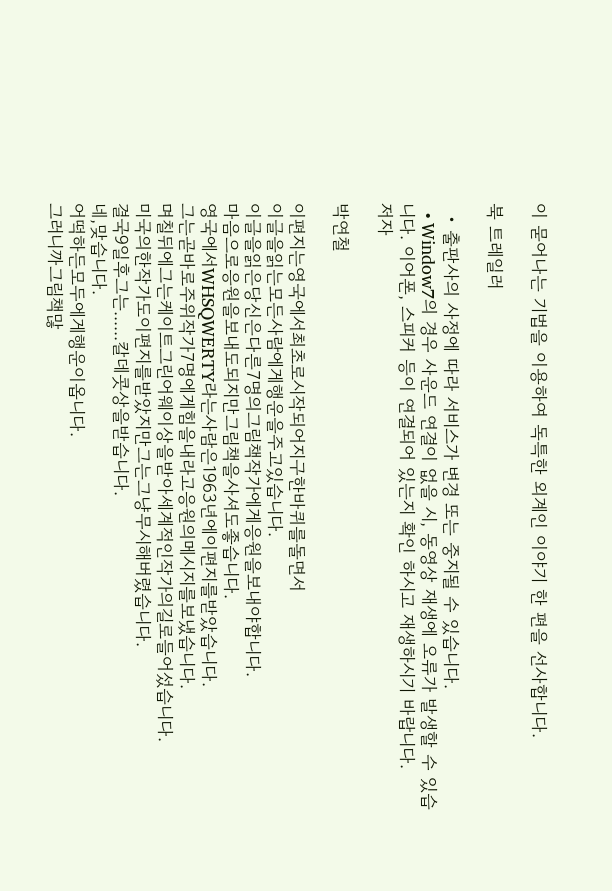이 묻어나는 기법을 이용하여 독특한 외계인 이야기 한 편을 선사합니다.

북 트레일러

  • 출판사의 사정에 따라 서비스가 변경 또는 중지될 수 있습니다.
  • Window7의 경우 사운드 연결이 없을 시, 동영상 재생에 오류가 발생할 수 있습니다. 이어폰, 스피커 등이 연결되어 있는지 확인 하시고 재생하시기 바랍니다.
저자

박연철

이편지는영국에서최초로시작되어지구한바퀴를돌면서
이글을읽는모든사람에게행운을주고있습니다.
이글을읽은당신은다른7명의그림책작가에게응원을보내야합니다.
마음으로응원을보내도되지만그림책을사셔도좋습니다.
영국에서WHSQWERTY라는사람은1963년에이편지를받았습니다.
그는곧바로주위작가7명에게힘을내라고응원의메시지를보냈습니다.
며칠뒤에그는케이트그린어웨이상을받아세계적인작가의길로들어섰습니다.
미국의한작가도이편지를받았지만그는그냥무시해버렸습니다.
결국9일후그는......칼데콧상을받습니다.
네,맞습니다.
어떡하든모두에게행운이옵니다.
그러니까그림책많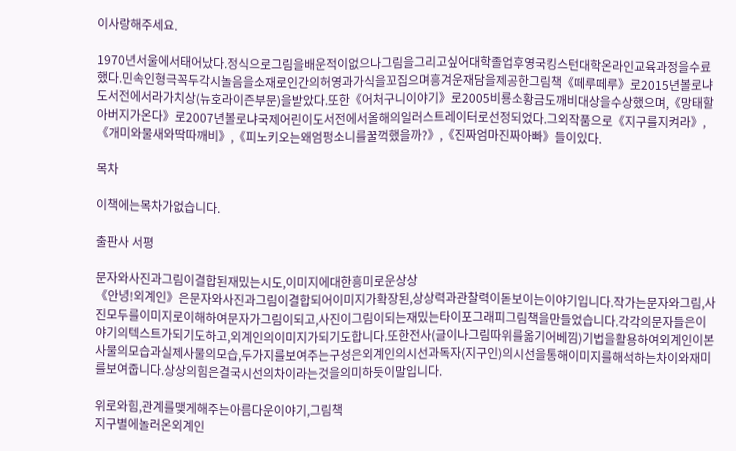이사랑해주세요.

1970년서울에서태어났다.정식으로그림을배운적이없으나그림을그리고싶어대학졸업후영국킹스턴대학온라인교육과정을수료했다.민속인형극꼭두각시놀음을소재로인간의허영과가식을꼬집으며흥겨운재담을제공한그림책《떼루떼루》로2015년볼로냐도서전에서라가치상(뉴호라이즌부문)을받았다.또한《어처구니이야기》로2005비룡소황금도깨비대상을수상했으며,《망태할아버지가온다》로2007년볼로냐국제어린이도서전에서올해의일러스트레이터로선정되었다.그외작품으로《지구를지켜라》,《개미와물새와딱따깨비》,《피노키오는왜엄펑소니를꿀꺽했을까?》,《진짜엄마진짜아빠》들이있다.

목차

이책에는목차가없습니다.

출판사 서평

문자와사진과그림이결합된재밌는시도,이미지에대한흥미로운상상
《안녕!외계인》은문자와사진과그림이결합되어이미지가확장된,상상력과관찰력이돋보이는이야기입니다.작가는문자와그림,사진모두를이미지로이해하여문자가그림이되고,사진이그림이되는재밌는타이포그래피그림책을만들었습니다.각각의문자들은이야기의텍스트가되기도하고,외계인의이미지가되기도합니다.또한전사(글이나그림따위를옮기어베낌)기법을활용하여외계인이본사물의모습과실제사물의모습,두가지를보여주는구성은외계인의시선과독자(지구인)의시선을통해이미지를해석하는차이와재미를보여줍니다.상상의힘은결국시선의차이라는것을의미하듯이말입니다.

위로와힘,관계를맺게해주는아름다운이야기,그림책
지구별에놀러온외계인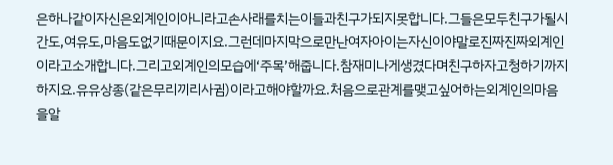은하나같이자신은외계인이아니라고손사래를치는이들과친구가되지못합니다.그들은모두친구가될시간도,여유도,마음도없기때문이지요.그런데마지막으로만난여자아이는자신이야말로진짜진짜외계인이라고소개합니다.그리고외계인의모습에‘주목’해줍니다.참재미나게생겼다며친구하자고청하기까지하지요.유유상종(같은무리끼리사귐)이라고해야할까요.처음으로관계를맺고싶어하는외계인의마음을알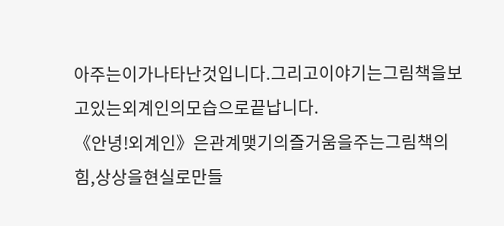아주는이가나타난것입니다.그리고이야기는그림책을보고있는외계인의모습으로끝납니다.
《안녕!외계인》은관계맺기의즐거움을주는그림책의힘,상상을현실로만들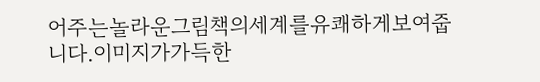어주는놀라운그림책의세계를유쾌하게보여줍니다.이미지가가득한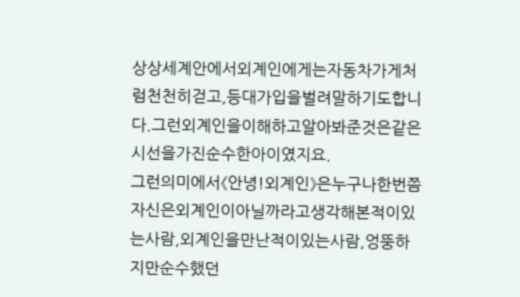상상세계안에서외계인에게는자동차가게처럼천천히걷고,등대가입을벌려말하기도합니다.그런외계인을이해하고알아봐준것은같은시선을가진순수한아이였지요.
그런의미에서《안녕!외계인》은누구나한번쯤자신은외계인이아닐까라고생각해본적이있는사람,외계인을만난적이있는사람,엉뚱하지만순수했던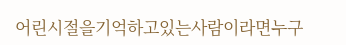어린시절을기억하고있는사람이라면누구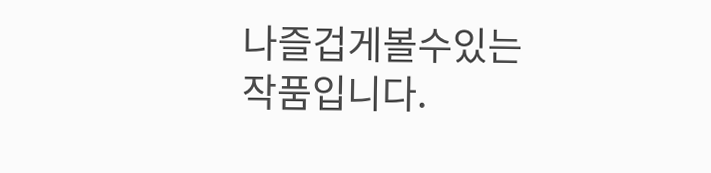나즐겁게볼수있는작품입니다.